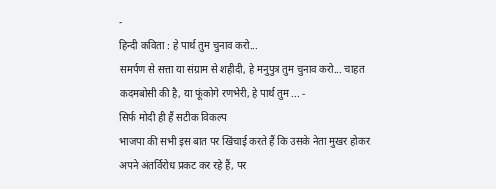-
हिन्दी कविता : हे पार्थ तुम चुनाव करो...
समर्पण से सत्ता या संग्राम से शहीदी, हे मनुपुत्र तुम चुनाव करो... चाहत कदमबोसी की है, या फूंकोगे रणभेरी, हे पार्थ तुम ... -
सिर्फ मोदी ही हैं सटीक विकल्प
भाजपा की सभी इस बात पर खिंचाई करते हैं कि उसके नेता मुखर होकर अपने अंतर्विरोध प्रकट कर रहे हैं, पर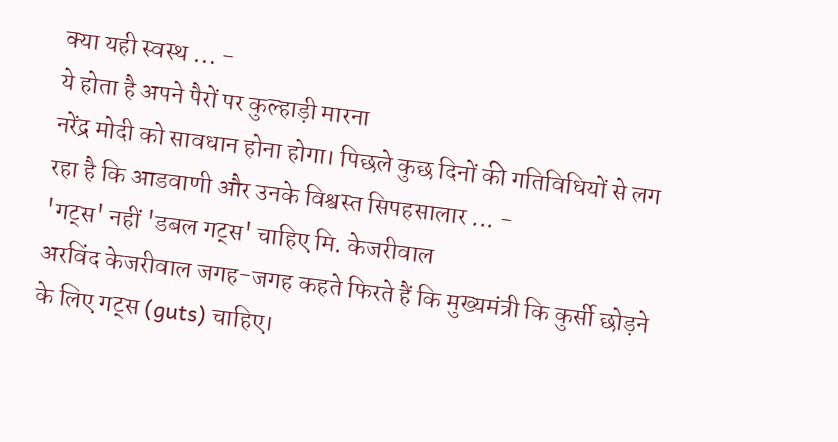क्या यही स्वस्थ ... -
ये होता है अपने पैरों पर कुल्हाड़ी मारना
नरेंद्र मोदी को सावधान होना होगा। पिछले कुछ दिनों की गतिविधियों से लग रहा है कि आडवाणी और उनके विश्वस्त सिपहसालार ... -
'गट्स' नहीं 'डबल गट्स' चाहिए मि. केजरीवाल
अरविंद केजरीवाल जगह-जगह कहते फिरते हैं कि मुख्यमंत्री कि कुर्सी छोड़ने के लिए गट्स (guts) चाहिए।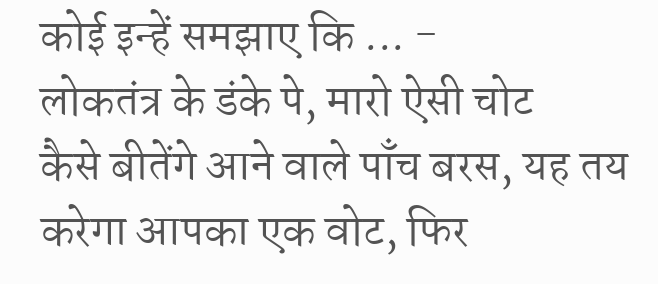कोई इन्हें समझाए कि ... -
लोकतंत्र के डंके पे, मारो ऐसी चोट
कैसे बीतेंगे आने वाले पाँच बरस, यह तय करेगा आपका एक वोट, फिर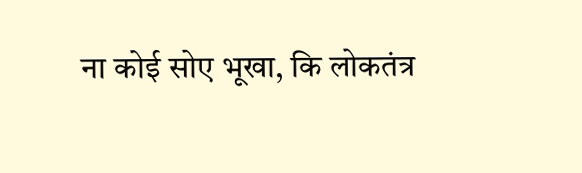ना कोई सोए भूखा, कि लोकतंत्र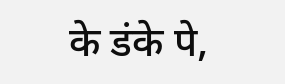के डंके पे,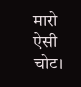मारो ऐसी चोट।